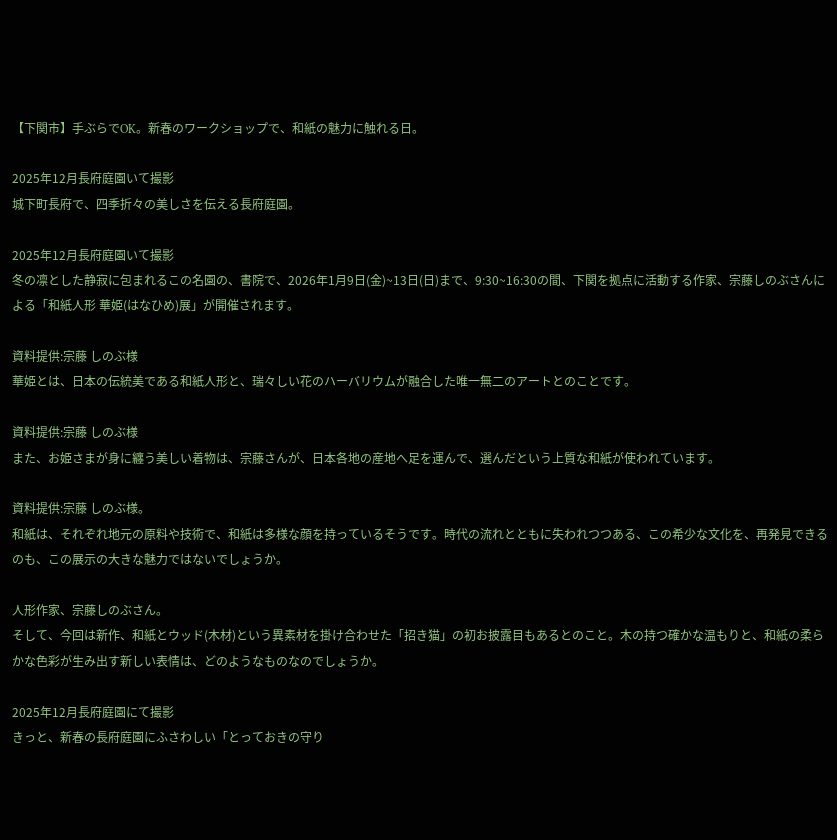【下関市】手ぶらでOK。新春のワークショップで、和紙の魅力に触れる日。

2025年12月長府庭園いて撮影
城下町長府で、四季折々の美しさを伝える長府庭園。

2025年12月長府庭園いて撮影
冬の凛とした静寂に包まれるこの名園の、書院で、2026年1月9日(金)~13日(日)まで、9:30~16:30の間、下関を拠点に活動する作家、宗藤しのぶさんによる「和紙人形 華姫(はなひめ)展」が開催されます。

資料提供:宗藤 しのぶ様
華姫とは、日本の伝統美である和紙人形と、瑞々しい花のハーバリウムが融合した唯一無二のアートとのことです。

資料提供:宗藤 しのぶ様
また、お姫さまが身に纏う美しい着物は、宗藤さんが、日本各地の産地へ足を運んで、選んだという上質な和紙が使われています。

資料提供:宗藤 しのぶ様。
和紙は、それぞれ地元の原料や技術で、和紙は多様な顔を持っているそうです。時代の流れとともに失われつつある、この希少な文化を、再発見できるのも、この展示の大きな魅力ではないでしょうか。

人形作家、宗藤しのぶさん。
そして、今回は新作、和紙とウッド(木材)という異素材を掛け合わせた「招き猫」の初お披露目もあるとのこと。木の持つ確かな温もりと、和紙の柔らかな色彩が生み出す新しい表情は、どのようなものなのでしょうか。

2025年12月長府庭園にて撮影
きっと、新春の長府庭園にふさわしい「とっておきの守り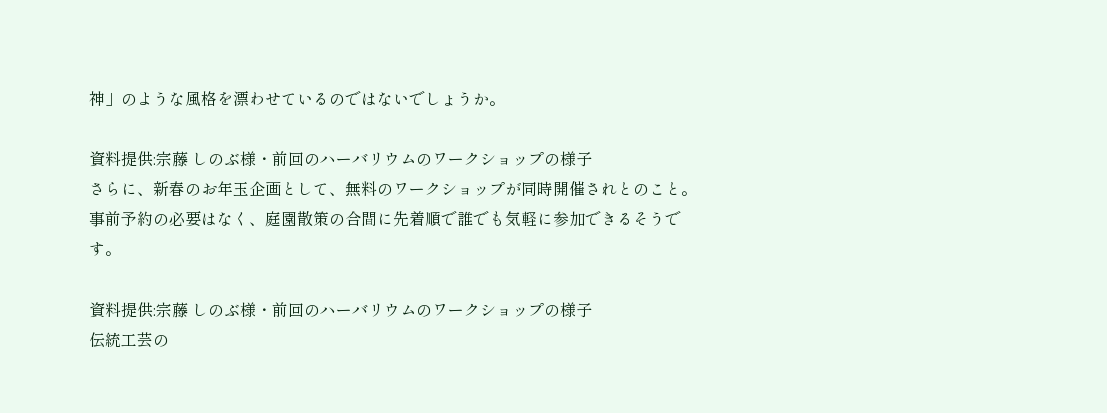神」のような風格を漂わせているのではないでしょうか。

資料提供:宗藤 しのぶ様・前回のハーバリウムのワークショップの様子
さらに、新春のお年玉企画として、無料のワークショップが同時開催されとのこと。事前予約の必要はなく、庭園散策の合間に先着順で誰でも気軽に参加できるそうです。

資料提供:宗藤 しのぶ様・前回のハーバリウムのワークショップの様子
伝統工芸の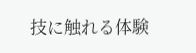技に触れる体験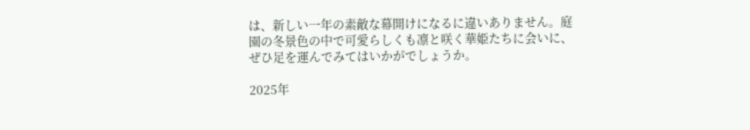は、新しい一年の素敵な幕開けになるに違いありません。庭園の冬景色の中で可愛らしくも凛と咲く華姫たちに会いに、ぜひ足を運んでみてはいかがでしょうか。

2025年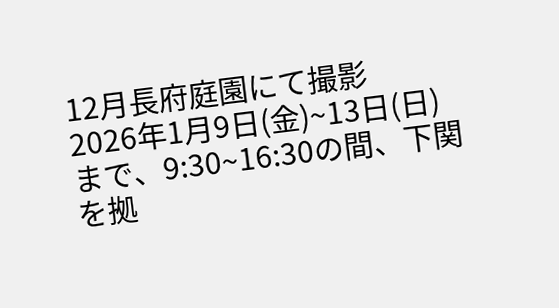12月長府庭園にて撮影
2026年1月9日(金)~13日(日)まで、9:30~16:30の間、下関を拠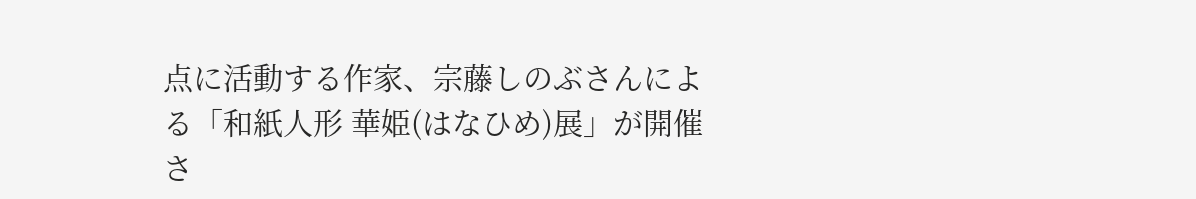点に活動する作家、宗藤しのぶさんによる「和紙人形 華姫(はなひめ)展」が開催さ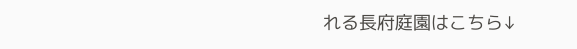れる長府庭園はこちら↓